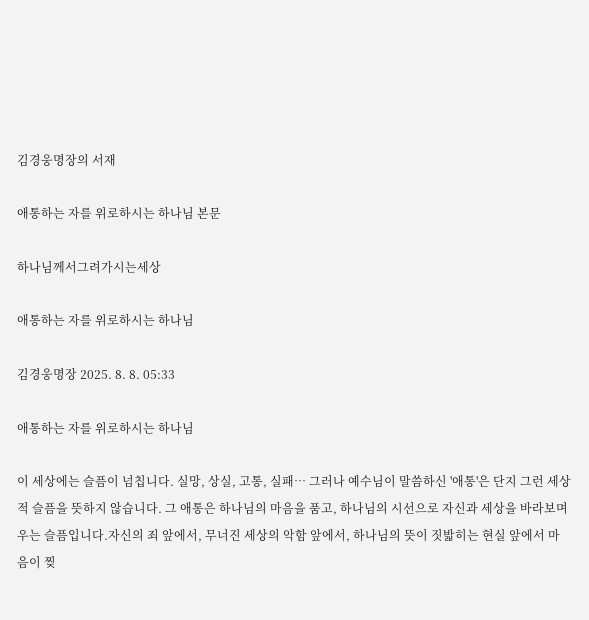김경웅명장의 서재

애통하는 자를 위로하시는 하나님 본문

하나님께서그려가시는세상

애통하는 자를 위로하시는 하나님

김경웅명장 2025. 8. 8. 05:33

애통하는 자를 위로하시는 하나님

이 세상에는 슬픔이 넘칩니다. 실망, 상실, 고통, 실패… 그러나 예수님이 말씀하신 '애통'은 단지 그런 세상적 슬픔을 뜻하지 않습니다. 그 애통은 하나님의 마음을 품고, 하나님의 시선으로 자신과 세상을 바라보며 우는 슬픔입니다.자신의 죄 앞에서, 무너진 세상의 악함 앞에서, 하나님의 뜻이 짓밟히는 현실 앞에서 마음이 찢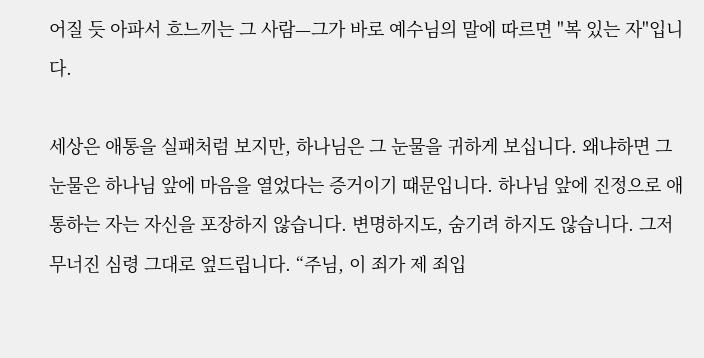어질 듯 아파서 흐느끼는 그 사람—그가 바로 예수님의 말에 따르면 "복 있는 자"입니다.

세상은 애통을 실패처럼 보지만, 하나님은 그 눈물을 귀하게 보십니다. 왜냐하면 그 눈물은 하나님 앞에 마음을 열었다는 증거이기 때문입니다. 하나님 앞에 진정으로 애통하는 자는 자신을 포장하지 않습니다. 변명하지도, 숨기려 하지도 않습니다. 그저 무너진 심령 그대로 엎드립니다. “주님, 이 죄가 제 죄입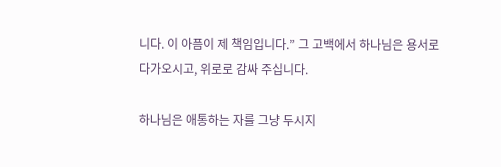니다. 이 아픔이 제 책임입니다.” 그 고백에서 하나님은 용서로 다가오시고, 위로로 감싸 주십니다.

하나님은 애통하는 자를 그냥 두시지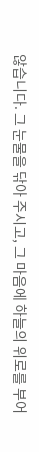않습니다. 그 눈물을 닦아 주시고, 그 마음에 하늘의 위로를 부어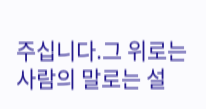주십니다.그 위로는 사람의 말로는 설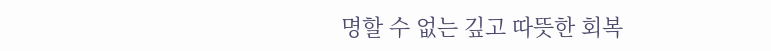명할 수 없는 깊고 따뜻한 회복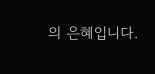의 은혜입니다.